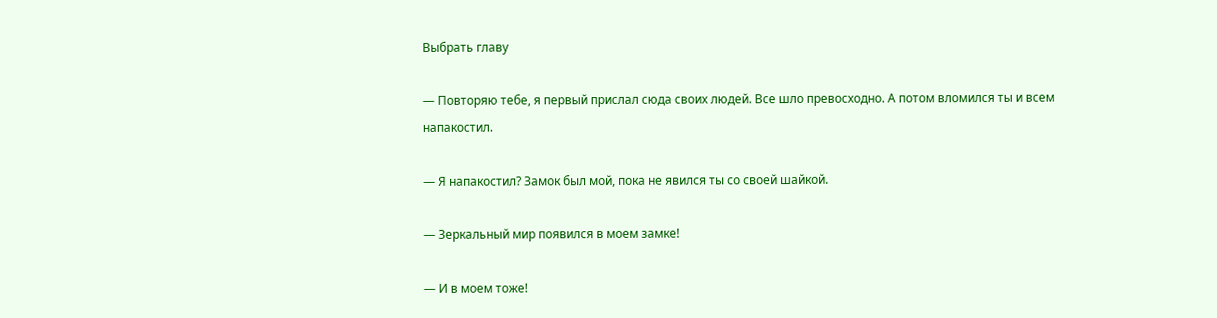Выбрать главу

— Повторяю тебе, я первый прислал сюда своих людей. Все шло превосходно. А потом вломился ты и всем напакостил.

— Я напакостил? Замок был мой, пока не явился ты со своей шайкой.

— Зеркальный мир появился в моем замке!

— И в моем тоже!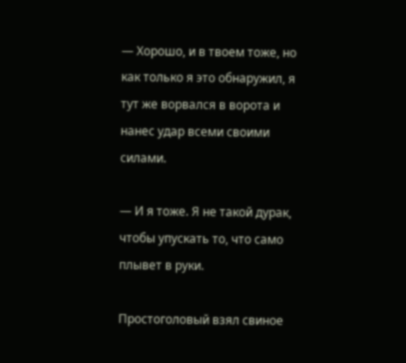— Хорошо, и в твоем тоже, но как только я это обнаружил, я тут же ворвался в ворота и нанес удар всеми своими силами.

— И я тоже. Я не такой дурак, чтобы упускать то, что само плывет в руки.

Простоголовый взял свиное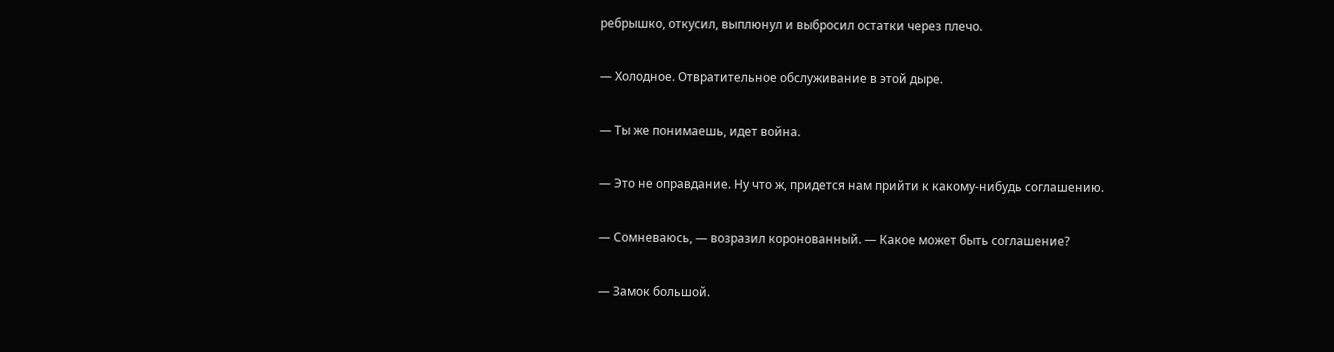ребрышко, откусил, выплюнул и выбросил остатки через плечо.

— Холодное. Отвратительное обслуживание в этой дыре.

— Ты же понимаешь, идет война.

— Это не оправдание. Ну что ж, придется нам прийти к какому-нибудь соглашению.

— Сомневаюсь, — возразил коронованный. — Какое может быть соглашение?

— Замок большой.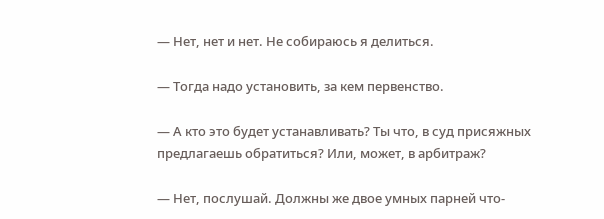— Нет, нет и нет. Не собираюсь я делиться.

— Тогда надо установить, за кем первенство.

— А кто это будет устанавливать? Ты что, в суд присяжных предлагаешь обратиться? Или, может, в арбитраж?

— Нет, послушай. Должны же двое умных парней что-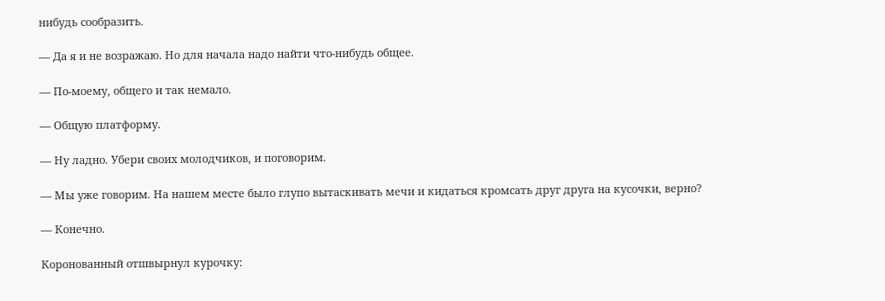нибудь сообразить.

— Да я и не возражаю. Но для начала надо найти что-нибудь общее.

— По-моему, общего и так немало.

— Общую платформу.

— Ну ладно. Убери своих молодчиков, и поговорим.

— Мы уже говорим. На нашем месте было глупо вытаскивать мечи и кидаться кромсать друг друга на кусочки, верно?

— Конечно.

Коронованный отшвырнул курочку: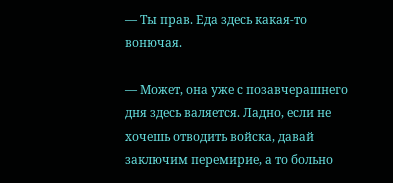— Ты прав. Еда здесь какая-то вонючая.

— Может, она уже с позавчерашнего дня здесь валяется. Ладно, если не хочешь отводить войска, давай заключим перемирие, а то больно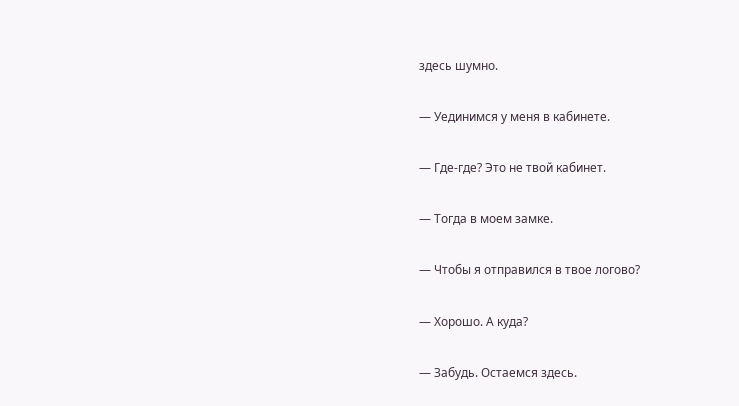здесь шумно.

— Уединимся у меня в кабинете.

— Где-где? Это не твой кабинет.

— Тогда в моем замке.

— Чтобы я отправился в твое логово?

— Хорошо. А куда?

— Забудь. Остаемся здесь.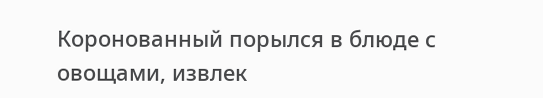Коронованный порылся в блюде с овощами, извлек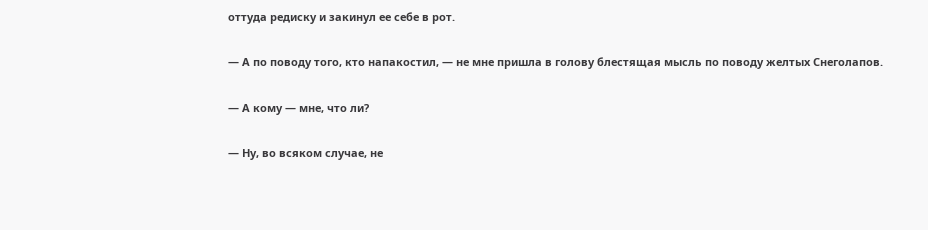оттуда редиску и закинул ее себе в рот.

— А по поводу того, кто напакостил, — не мне пришла в голову блестящая мысль по поводу желтых Снеголапов.

— А кому — мне, что ли?

— Ну, во всяком случае, не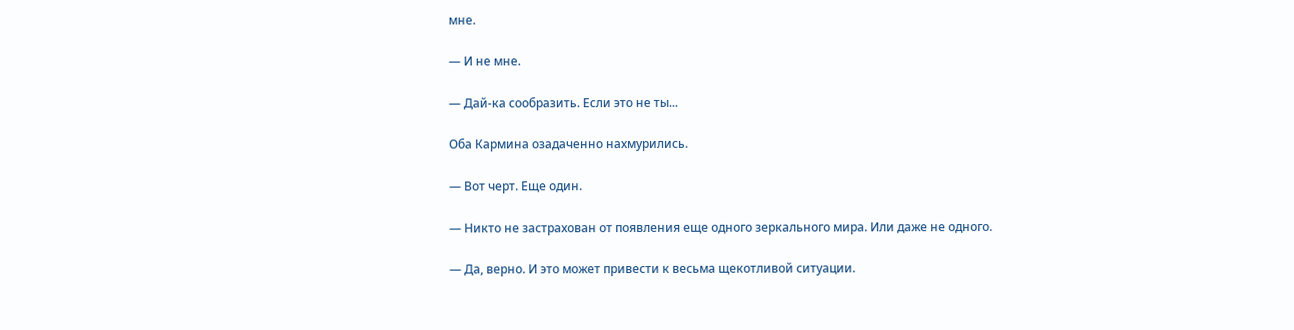мне.

— И не мне.

— Дай-ка сообразить. Если это не ты...

Оба Кармина озадаченно нахмурились.

— Вот черт. Еще один.

— Никто не застрахован от появления еще одного зеркального мира. Или даже не одного.

— Да, верно. И это может привести к весьма щекотливой ситуации.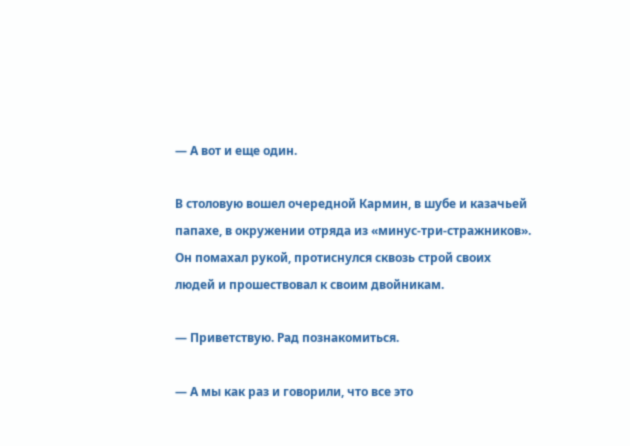— А вот и еще один.

В столовую вошел очередной Кармин, в шубе и казачьей папахе, в окружении отряда из «минус-три-стражников». Он помахал рукой, протиснулся сквозь строй своих людей и прошествовал к своим двойникам.

— Приветствую. Рад познакомиться.

— А мы как раз и говорили, что все это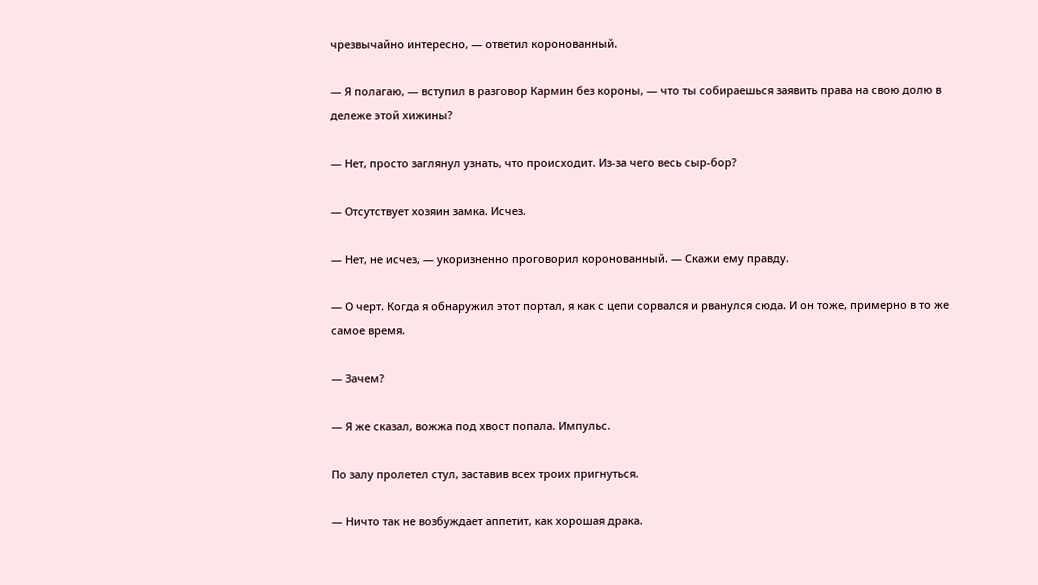чрезвычайно интересно, — ответил коронованный.

— Я полагаю, — вступил в разговор Кармин без короны, — что ты собираешься заявить права на свою долю в дележе этой хижины?

— Нет, просто заглянул узнать, что происходит. Из-за чего весь сыр-бор?

— Отсутствует хозяин замка. Исчез.

— Нет, не исчез, — укоризненно проговорил коронованный. — Скажи ему правду.

— О черт. Когда я обнаружил этот портал, я как с цепи сорвался и рванулся сюда. И он тоже, примерно в то же самое время.

— Зачем?

— Я же сказал, вожжа под хвост попала. Импульс.

По залу пролетел стул, заставив всех троих пригнуться.

— Ничто так не возбуждает аппетит, как хорошая драка.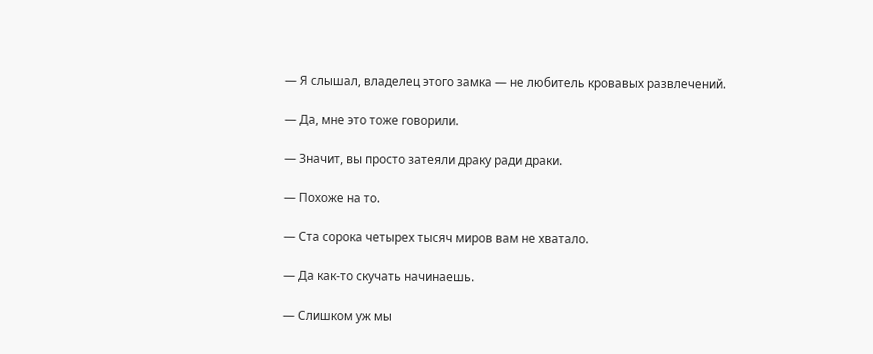— Я слышал, владелец этого замка — не любитель кровавых развлечений.

— Да, мне это тоже говорили.

— Значит, вы просто затеяли драку ради драки.

— Похоже на то.

— Ста сорока четырех тысяч миров вам не хватало.

— Да как-то скучать начинаешь.

— Слишком уж мы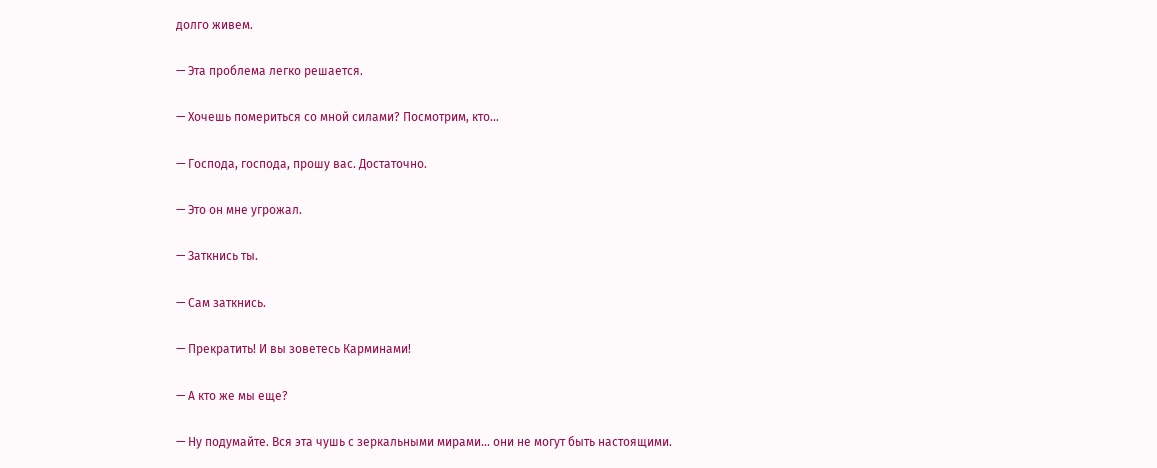долго живем.

— Эта проблема легко решается.

— Хочешь помериться со мной силами? Посмотрим, кто...

— Господа, господа, прошу вас. Достаточно.

— Это он мне угрожал.

— Заткнись ты.

— Сам заткнись.

— Прекратить! И вы зоветесь Карминами!

— А кто же мы еще?

— Ну подумайте. Вся эта чушь с зеркальными мирами... они не могут быть настоящими.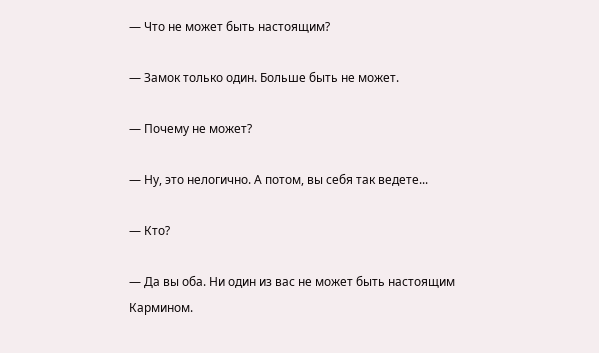— Что не может быть настоящим?

— Замок только один. Больше быть не может.

— Почему не может?

— Ну, это нелогично. А потом, вы себя так ведете...

— Кто?

— Да вы оба. Ни один из вас не может быть настоящим Кармином.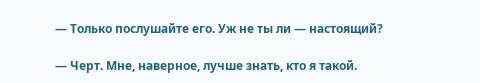— Только послушайте его. Уж не ты ли — настоящий?

— Черт. Мне, наверное, лучше знать, кто я такой.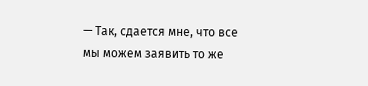— Так, сдается мне, что все мы можем заявить то же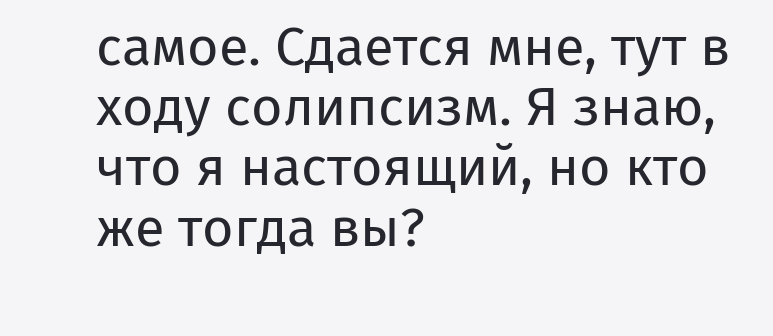самое. Сдается мне, тут в ходу солипсизм. Я знаю, что я настоящий, но кто же тогда вы?